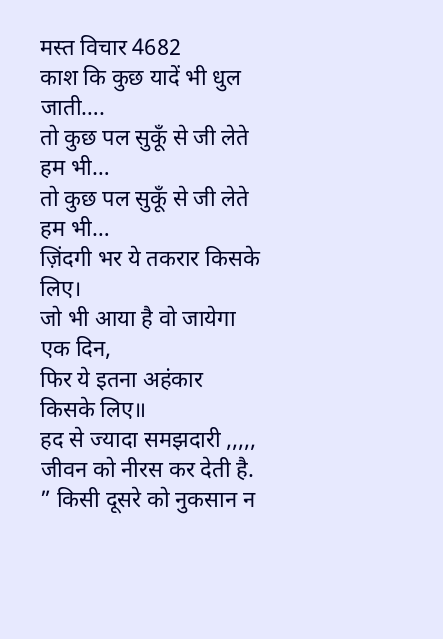मस्त विचार 4682
काश कि कुछ यादें भी धुल जाती….
तो कुछ पल सुकूँ से जी लेते हम भी…
तो कुछ पल सुकूँ से जी लेते हम भी…
ज़िंदगी भर ये तकरार किसके लिए।
जो भी आया है वो जायेगा एक दिन,
फिर ये इतना अहंकार किसके लिए॥
हद से ज्यादा समझदारी ,,,,, जीवन को नीरस कर देती है.
” किसी दूसरे को नुकसान न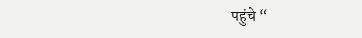पहुंचे “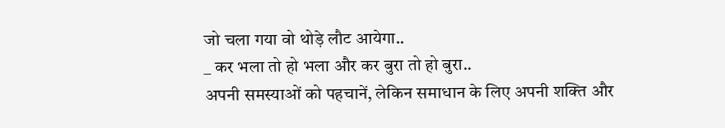जो चला गया वो थोड़े लौट आयेगा..
_ कर भला तो हो भला और कर बुरा तो हो बुरा..
अपनी समस्याओं को पहचानें, लेकिन समाधान के लिए अपनी शक्ति और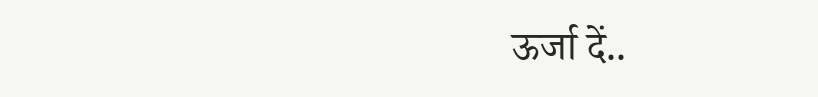ऊर्जा दें..